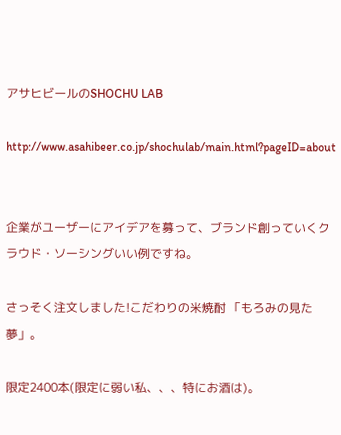アサヒビールのSHOCHU LAB

http://www.asahibeer.co.jp/shochulab/main.html?pageID=about


企業がユーザーにアイデアを募って、ブランド創っていくクラウド・ソーシングいい例ですね。

さっそく注文しました!こだわりの米焼酎 「もろみの見た夢」。

限定2400本(限定に弱い私、、、特にお酒は)。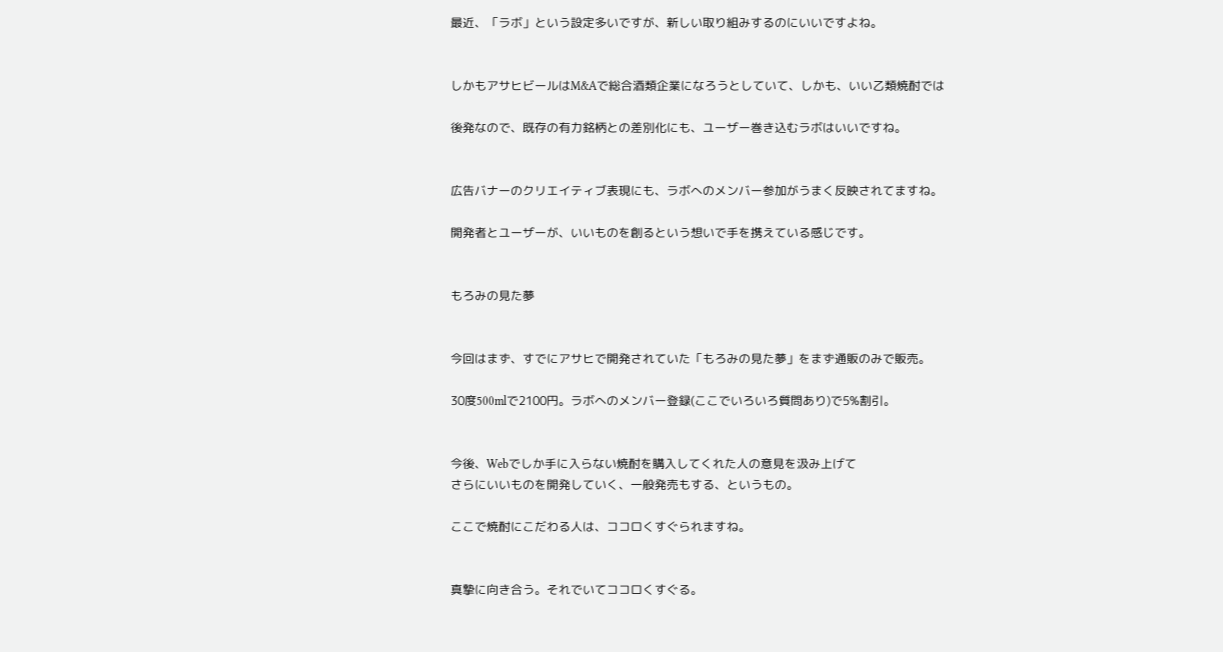最近、「ラボ」という設定多いですが、新しい取り組みするのにいいですよね。


しかもアサヒビールはM&Aで総合酒類企業になろうとしていて、しかも、いい乙類焼酎では

後発なので、既存の有力銘柄との差別化にも、ユーザー巻き込むラボはいいですね。


広告バナーのクリエイティブ表現にも、ラボへのメンバー参加がうまく反映されてますね。

開発者とユーザーが、いいものを創るという想いで手を携えている感じです。


もろみの見た夢


今回はまず、すでにアサヒで開発されていた「もろみの見た夢」をまず通販のみで販売。

30度500mlで2100円。ラボへのメンバー登録(ここでいろいろ質問あり)で5%割引。


今後、Webでしか手に入らない焼酎を購入してくれた人の意見を汲み上げて
さらにいいものを開発していく、一般発売もする、というもの。

ここで焼酎にこだわる人は、ココロくすぐられますね。


真摯に向き合う。それでいてココロくすぐる。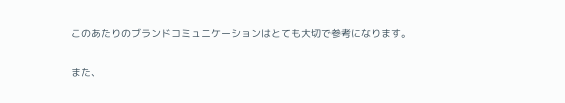このあたりのブランドコミュニケーションはとても大切で参考になります。


また、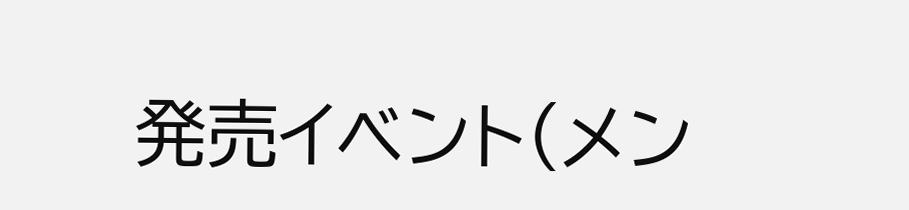発売イベント(メン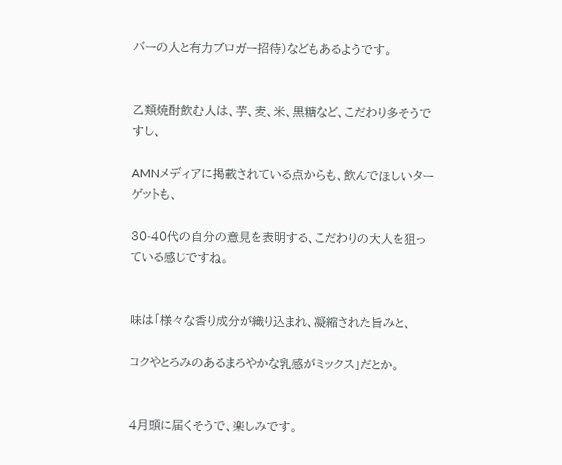バーの人と有力ブロガー招待)などもあるようです。


乙類焼酎飲む人は、芋、麦、米、黒糖など、こだわり多そうですし、

AMNメディアに掲載されている点からも、飲んでほしいターゲットも、

30-40代の自分の意見を表明する、こだわりの大人を狙っている感じですね。


味は「様々な香り成分が織り込まれ、凝縮された旨みと、

コクやとろみのあるまろやかな乳感がミックス」だとか。


4月頭に届くそうで、楽しみです。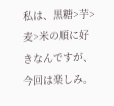私は、黒糖>芋>麦>米の順に好きなんですが、今回は楽しみ。